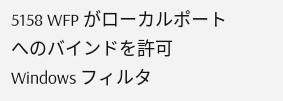5158 WFP がローカルポートへのバインドを許可
Windows フィルタ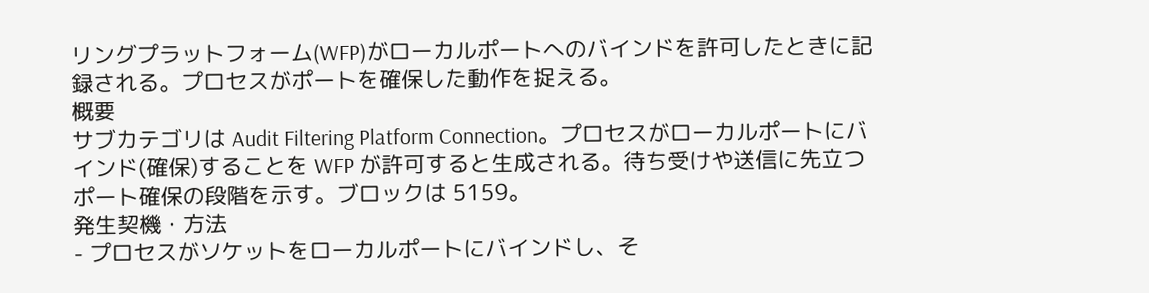リングプラットフォーム(WFP)がローカルポートへのバインドを許可したときに記録される。プロセスがポートを確保した動作を捉える。
概要
サブカテゴリは Audit Filtering Platform Connection。プロセスがローカルポートにバインド(確保)することを WFP が許可すると生成される。待ち受けや送信に先立つポート確保の段階を示す。ブロックは 5159。
発生契機・方法
- プロセスがソケットをローカルポートにバインドし、そ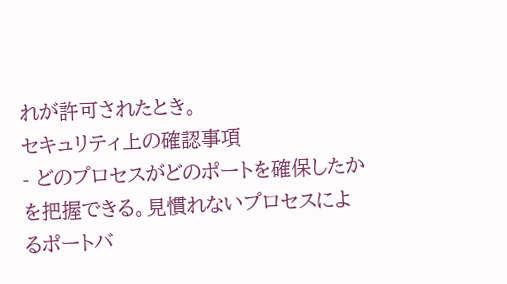れが許可されたとき。
セキュリティ上の確認事項
- どのプロセスがどのポートを確保したかを把握できる。見慣れないプロセスによるポートバ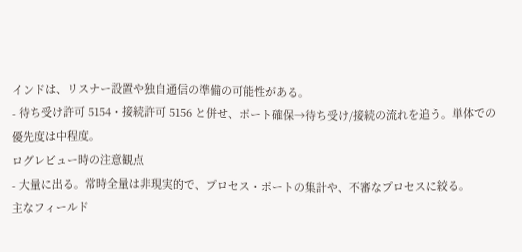インドは、リスナー設置や独自通信の準備の可能性がある。
- 待ち受け許可 5154・接続許可 5156 と併せ、ポート確保→待ち受け/接続の流れを追う。単体での優先度は中程度。
ログレビュー時の注意観点
- 大量に出る。常時全量は非現実的で、プロセス・ポートの集計や、不審なプロセスに絞る。
主なフィールド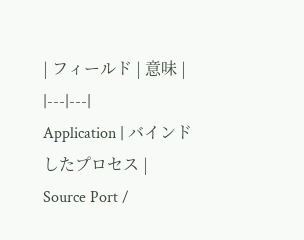| フィールド | 意味 |
|---|---|
Application | バインドしたプロセス |
Source Port /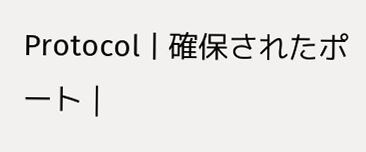Protocol | 確保されたポート |